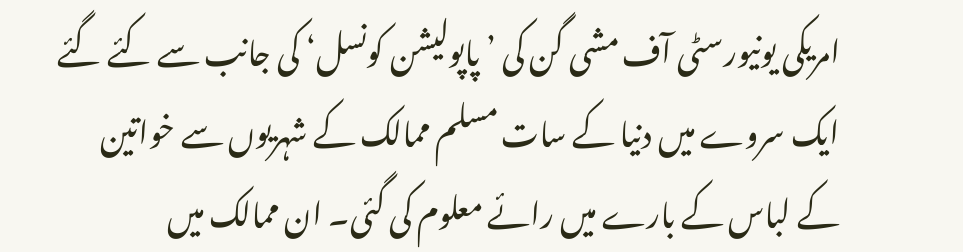امریکی یونیورسٹی آف مشی گن کی ’پاپولیشن کونسل‘ کی جانب سے کئے گئے ایک سروے میں دنیا کے سات مسلم ممالک کے شہریوں سے خواتین کے لباس کے بارے میں رائے معلوم کی گئی۔ ان ممالک میں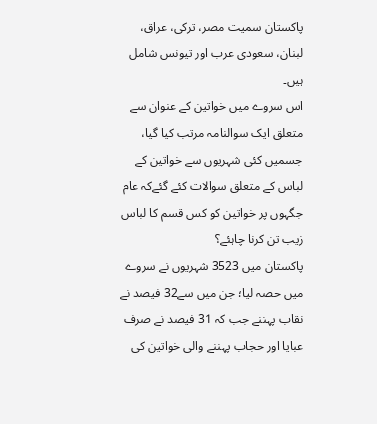پاکستان سمیت مصر، ترکی، عراق، لبنان، سعودی عرب اور تیونس شامل ہیں۔
اس سروے میں خواتین کے عنوان سے متعلق ایک سوالنامہ مرتب کیا گیا، جسمیں کئی شہریوں سے خواتین کے لباس کے متعلق سوالات کئے گئےکہ عام جگہوں پر خواتین کو کس قسم کا لباس زیب تن کرنا چاہئے؟
پاکستان میں 3523 شہریوں نے سروے میں حصہ لیا؛ جن میں سے32 فیصد نے نقاب پہننے جب کہ 31 فیصد نے صرف عبایا اور حجاب پہننے والی خواتین کی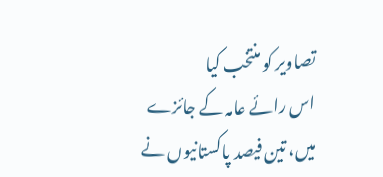تصاویر کو منتخب کیا
اس رائے عامہ کے جائزے میں، تین فیصد پاکستانیوں نے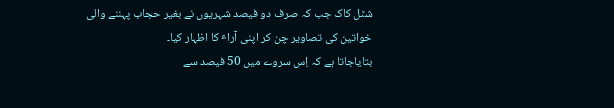شٹل کاک جب کہ صرف دو فیصد شہریوں نے بغیر حجاب پہننے والی خواتین کی تصاویر چن کر اپنی آراٴ کا اظہار کیا۔
بتایاجاتا ہے کہ اِس سروے میں 50 فیصد سے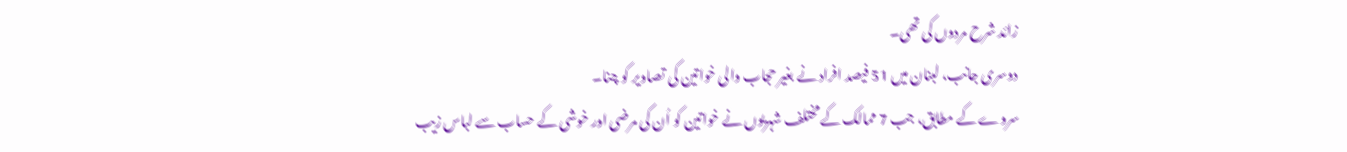زائد شرح مردوں کی تھی۔
دوسری جانب، لبنان میں 51 فیصد افراد نے بغیر حجاب والی خواتین کی تصاویر کو چنا۔
سروے کے مطابق، جب 7 ممالک کے مختلف شہریوں نے خواتین کو اُن کی مرضی اور خوشی کے حساب سے لباس زیب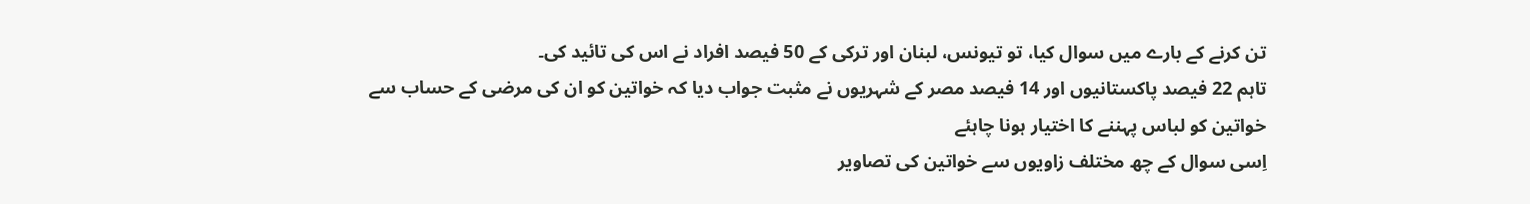تن کرنے کے بارے میں سوال کیا، تو تیونس، لبنان اور ترکی کے 50 فیصد افراد نے اس کی تائید کی۔
تاہم 22 فیصد پاکستانیوں اور 14 فیصد مصر کے شہریوں نے مثبت جواب دیا کہ خواتین کو ان کی مرضی کے حساب سے خواتین کو لباس پہننے کا اختیار ہونا چاہئے
اِسی سوال کے چھ مختلف زاویوں سے خواتین کی تصاویر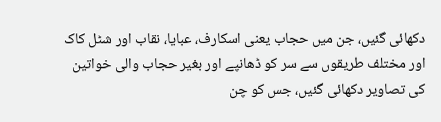دکھائی گئیں، جن میں حجاب یعنی اسکارف، عبایا، نقاب اور شٹل کاک اور مختلف طریقوں سے سر کو ڈھانپے اور بغیر حجاب والی خواتین کی تصاویر دکھائی گئیں، جس کو چن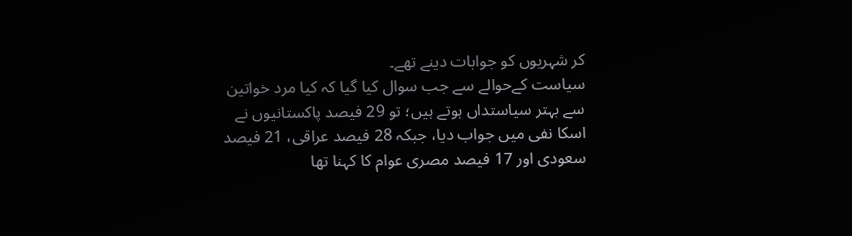کر شہریوں کو جوابات دینے تھے۔
سیاست کےحوالے سے جب سوال کیا گیا کہ کیا مرد خواتین سے بہتر سیاستداں ہوتے ہیں؛ تو 29 فیصد پاکستانیوں نے اسکا نفی میں جواب دیا، جبکہ 28 فیصد عراقی، 21 فیصد سعودی اور 17 فیصد مصری عوام کا کہنا تھا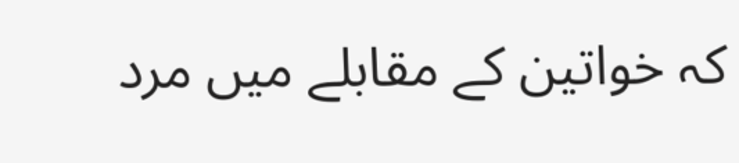کہ خواتین کے مقابلے میں مرد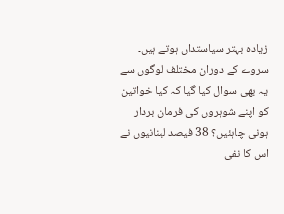زیادہ بہتر سیاستداں ہوتے ہیں۔
سروے کے دوران مختلف لوگوں سے یہ بھی سوال کیا گیا کہ کیا خواتین کو اپنے شوہروں کی فرمان بردار ہونی چاہئیں؟ 38 فیصد لبنانیوں نے اس کا نفی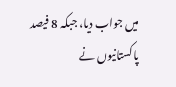میں جواب دیا، جبکہ 8 فیصد پاکستانیوں نے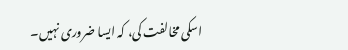اسکی مخالفت کی، کہ ایسا ضروری نہیں۔